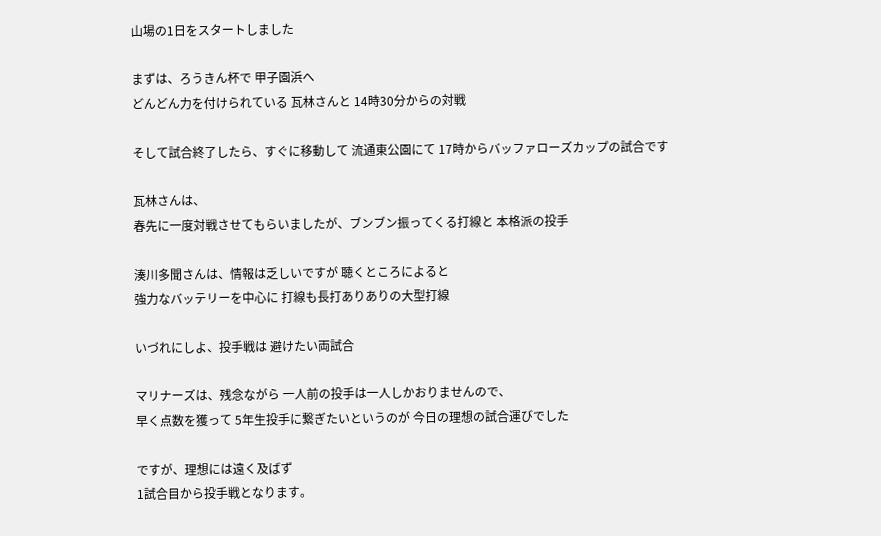山場の1日をスタートしました

まずは、ろうきん杯で 甲子園浜へ
どんどん力を付けられている 瓦林さんと 14時30分からの対戦

そして試合終了したら、すぐに移動して 流通東公園にて 17時からバッファローズカップの試合です

瓦林さんは、
春先に一度対戦させてもらいましたが、ブンブン振ってくる打線と 本格派の投手

湊川多聞さんは、情報は乏しいですが 聴くところによると
強力なバッテリーを中心に 打線も長打ありありの大型打線

いづれにしよ、投手戦は 避けたい両試合

マリナーズは、残念ながら 一人前の投手は一人しかおりませんので、
早く点数を獲って 5年生投手に繋ぎたいというのが 今日の理想の試合運びでした

ですが、理想には遠く及ばず
1試合目から投手戦となります。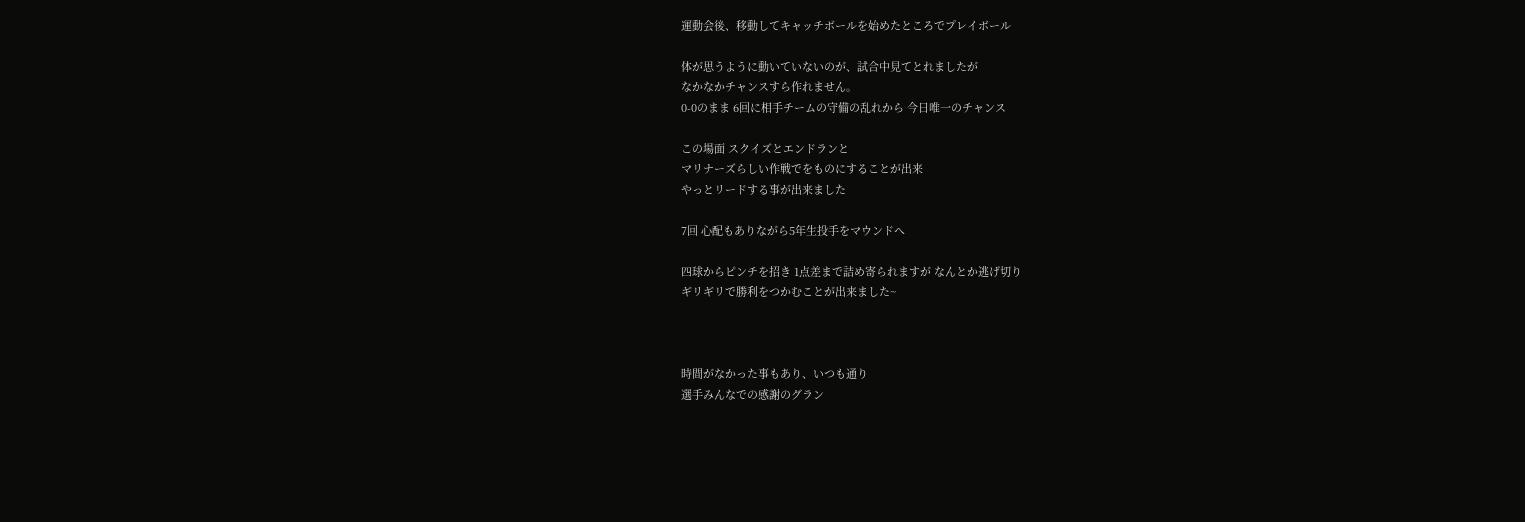運動会後、移動してキャッチボールを始めたところでプレイボール

体が思うように動いていないのが、試合中見てとれましたが
なかなかチャンスすら作れません。
0-0のまま 6回に相手チームの守備の乱れから 今日唯一のチャンス

この場面 スクイズとエンドランと
マリナーズらしい作戦でをものにすることが出来
やっとリードする事が出来ました

7回 心配もありながら5年生投手をマウンドへ

四球からピンチを招き 1点差まで詰め寄られますが なんとか逃げ切り
ギリギリで勝利をつかむことが出来ました~



時間がなかった事もあり、いつも通り
選手みんなでの感謝のグラン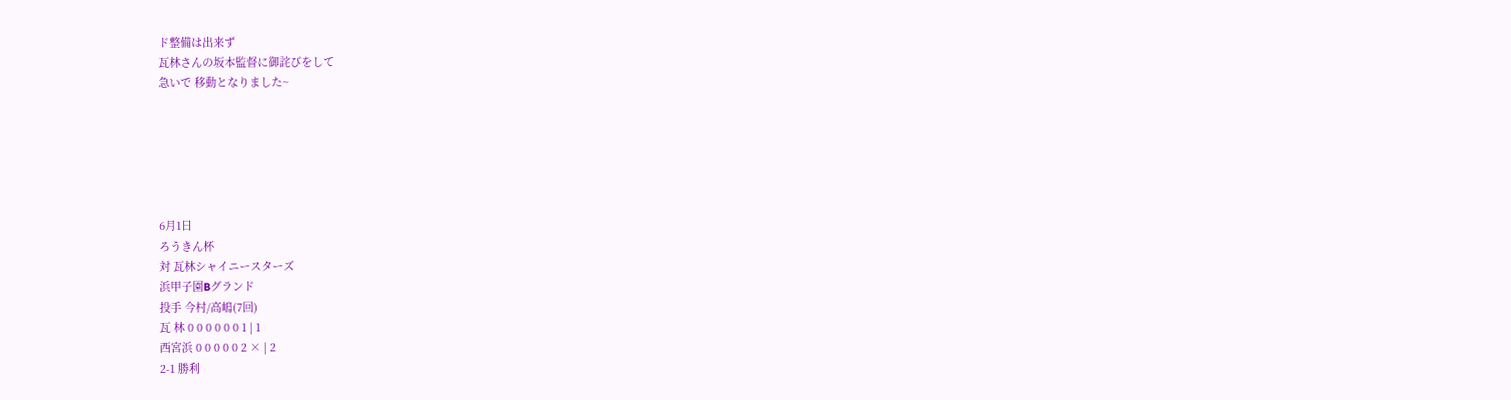ド整備は出来ず
瓦林さんの坂本監督に御詫びをして
急いで 移動となりました~






6月1日
ろうきん杯
対 瓦林シャイニースターズ
浜甲子園Bグランド
投手 今村/高嶋(7回)
瓦 林 0 0 0 0 0 0 1 | 1
西宮浜 0 0 0 0 0 2 × | 2
2-1 勝利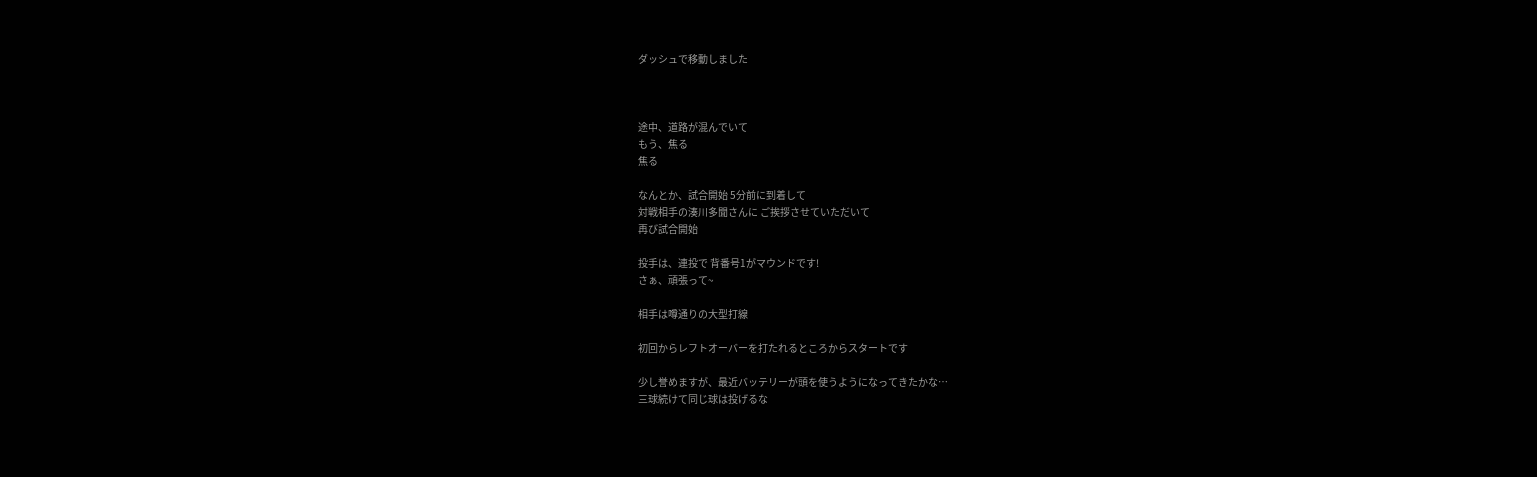ダッシュで移動しました



途中、道路が混んでいて
もう、焦る
焦る

なんとか、試合開始 5分前に到着して
対戦相手の湊川多聞さんに ご挨拶させていただいて
再び試合開始

投手は、連投で 背番号1がマウンドです!
さぁ、頑張って~

相手は噂通りの大型打線

初回からレフトオーバーを打たれるところからスタートです

少し誉めますが、最近バッテリーが頭を使うようになってきたかな…
三球続けて同じ球は投げるな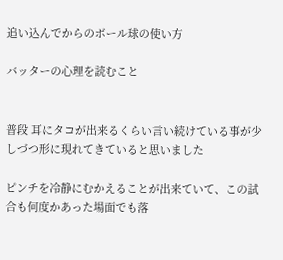追い込んでからのボール球の使い方

バッターの心理を読むこと


普段 耳にタコが出来るくらい言い続けている事が少しづつ形に現れてきていると思いました

ピンチを冷静にむかえることが出来ていて、この試合も何度かあった場面でも落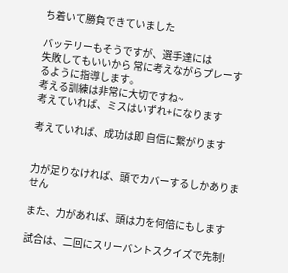ち着いて勝負できていました

バッテリーもそうですが、選手達には
失敗してもいいから 常に考えながらプレーするように指導します。
考える訓練は非常に大切ですね~
考えていれば、ミスはいずれ+になります

考えていれば、成功は即 自信に繋がります


力が足りなければ、頭でカバーするしかありません

また、力があれば、頭は力を何倍にもします

試合は、二回にスリーバントスクイズで先制!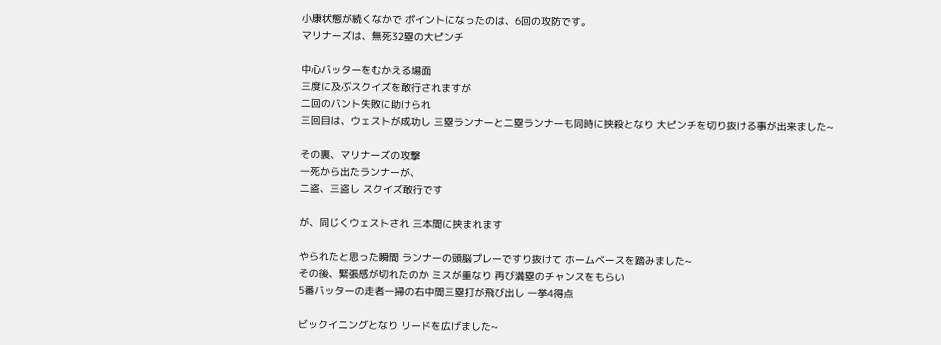小康状態が続くなかで ポイントになったのは、6回の攻防です。
マリナーズは、無死32塁の大ピンチ

中心バッターをむかえる場面
三度に及ぶスクイズを敢行されますが
二回のバント失敗に助けられ
三回目は、ウェストが成功し 三塁ランナーと二塁ランナーも同時に挟殺となり 大ピンチを切り抜ける事が出来ました~

その裏、マリナーズの攻撃
一死から出たランナーが、
二盗、三盗し スクイズ敢行です

が、同じくウェストされ 三本間に挟まれます

やられたと思った瞬間 ランナーの頭脳プレーですり抜けて ホームベースを踏みました~
その後、緊張感が切れたのか ミスが重なり 再び満塁のチャンスをもらい
5番バッターの走者一掃の右中間三塁打が飛び出し 一挙4得点

ビックイニングとなり リードを広げました~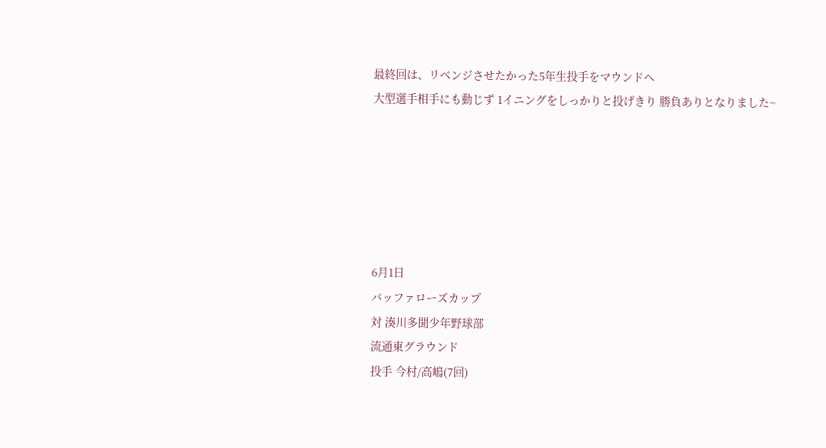最終回は、リベンジさせたかった5年生投手をマウンドへ
大型選手相手にも動じず 1イニングをしっかりと投げきり 勝負ありとなりました~






6月1日
バッファローズカップ
対 湊川多聞少年野球部
流通東グラウンド
投手 今村/高嶋(7回)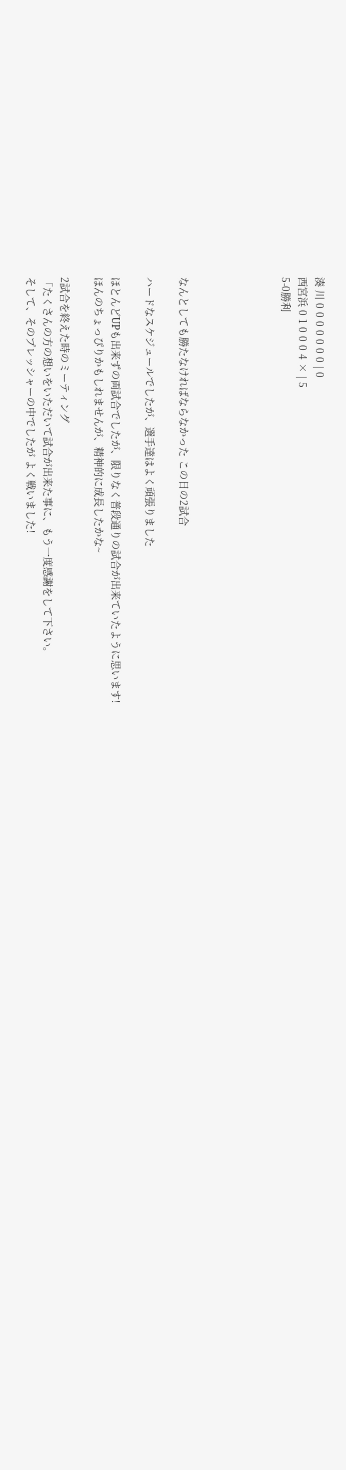湊 川 0 0 0 0 0 0 0 | 0
西宮浜 0 1 0 0 0 4 × | 5
5-0勝利





なんとしても勝たなければならなかった この日の2試合

ハードなスケジュールでしたが、選手達はよく頑張りました

ほとんどUPも出来ずの両試合でしたが、限りなく普段通りの試合が出来ていたように思います!
ほんのちょっぴりかもしれませんが、精神的に成長したかな~

2試合を終えた時のミーティング
「たくさんの方の想いをいただいて試合が出来た事に、もう一度感謝をして下さい。
そして、そのプレッシャーの中でしたが よく戦いました!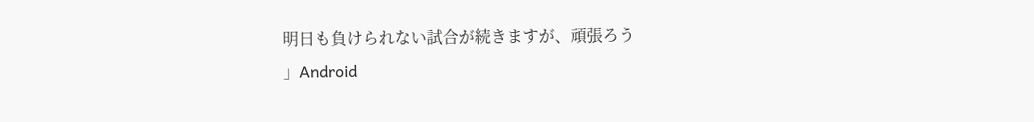明日も負けられない試合が続きますが、頑張ろう
」Android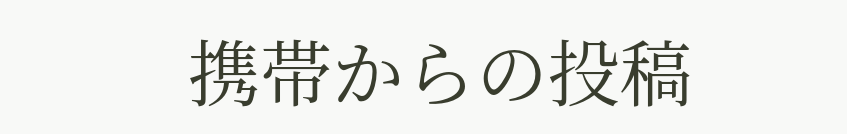携帯からの投稿